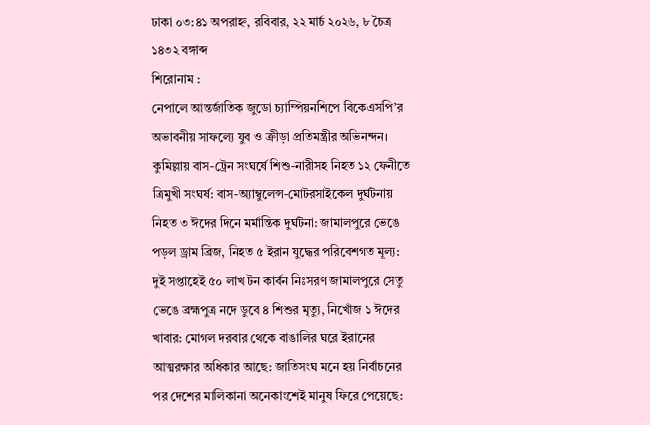ঢাকা ০৩:৪১ অপরাহ্ন, রবিবার, ২২ মার্চ ২০২৬, ৮ চৈত্র ১৪৩২ বঙ্গাব্দ
শিরোনাম :
নেপালে আন্তর্জাতিক জুডো চ্যাম্পিয়নশিপে বিকেএসপি’র অভাবনীয় সাফল্যে যুব ও ক্রীড়া প্রতিমন্ত্রীর অভিনন্দন। কুমিল্লায় বাস-ট্রেন সংঘর্ষে শিশু-নারীসহ নিহত ১২ ফেনীতে ত্রিমুখী সংঘর্ষ: বাস-অ্যাম্বুলেন্স-মোটরসাইকেল দুর্ঘটনায় নিহত ৩ ঈদের দিনে মর্মান্তিক দুর্ঘটনা: জামালপুরে ভেঙে পড়ল ড্রাম ব্রিজ, নিহত ৫ ইরান যুদ্ধের পরিবেশগত মূল্য: দুই সপ্তাহেই ৫০ লাখ টন কার্বন নিঃসরণ জামালপুরে সেতু ভেঙে ব্রহ্মপুত্র নদে ডুবে ৪ শিশুর মৃত্যু, নিখোঁজ ১ ঈদের খাবার: মোগল দরবার থেকে বাঙালির ঘরে ইরানের আত্মরক্ষার অধিকার আছে: জাতিসংঘ মনে হয় নির্বাচনের পর দেশের মালিকানা অনেকাংশেই মানুষ ফিরে পেয়েছে: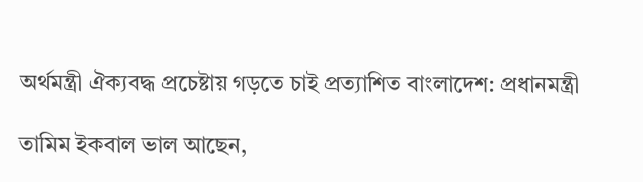অর্থমন্ত্রী ঐক্যবদ্ধ প্রচেষ্টায় গড়তে চাই প্রত্যাশিত বাংলাদেশ: প্রধানমন্ত্রী

তামিম ইকবাল ভাল আছেন,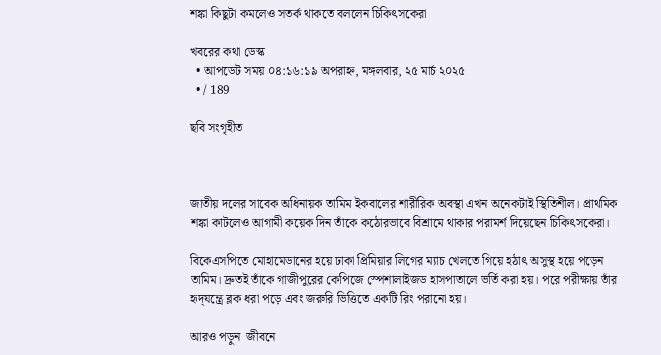শঙ্কা কিছুটা কমলেও সতর্ক থাকতে বললেন চিকিৎসকেরা

খবরের কথা ডেস্ক
  • আপডেট সময় ০৪:১৬:১৯ অপরাহ্ন, মঙ্গলবার, ২৫ মার্চ ২০২৫
  • / 189

ছবি সংগৃহীত



জাতীয় দলের সাবেক অধিনায়ক তামিম ইকবালের শারীরিক অবস্থা এখন অনেকটাই স্থিতিশীল। প্রাথমিক শঙ্কা কাটলেও আগামী কয়েক দিন তাঁকে কঠোরভাবে বিশ্রামে থাকার পরামর্শ দিয়েছেন চিকিৎসকেরা।

বিকেএসপিতে মোহামেডানের হয়ে ঢাকা প্রিমিয়ার লিগের ম্যাচ খেলতে গিয়ে হঠাৎ অসুস্থ হয়ে পড়েন তামিম। দ্রুতই তাঁকে গাজীপুরের কেপিজে স্পেশালাইজড হাসপাতালে ভর্তি করা হয়। পরে পরীক্ষায় তাঁর হৃদ্‌যন্ত্রে ব্লক ধরা পড়ে এবং জরুরি ভিত্তিতে একটি রিং পরানো হয়।

আরও পড়ুন  জীবনে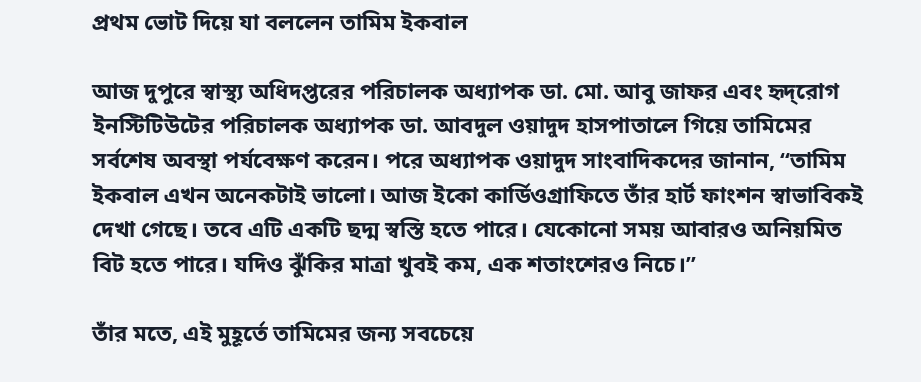প্রথম ভোট দিয়ে যা বললেন তামিম ইকবাল

আজ দুপুরে স্বাস্থ্য অধিদপ্তরের পরিচালক অধ্যাপক ডা. মো. আবু জাফর এবং হৃদ্‌রোগ ইনস্টিটিউটের পরিচালক অধ্যাপক ডা. আবদুল ওয়াদুদ হাসপাতালে গিয়ে তামিমের সর্বশেষ অবস্থা পর্যবেক্ষণ করেন। পরে অধ্যাপক ওয়াদুদ সাংবাদিকদের জানান, “তামিম ইকবাল এখন অনেকটাই ভালো। আজ ইকো কার্ডিওগ্রাফিতে তাঁর হার্ট ফাংশন স্বাভাবিকই দেখা গেছে। তবে এটি একটি ছদ্ম স্বস্তি হতে পারে। যেকোনো সময় আবারও অনিয়মিত বিট হতে পারে। যদিও ঝুঁকির মাত্রা খুবই কম, এক শতাংশেরও নিচে।”

তাঁর মতে, এই মুহূর্তে তামিমের জন্য সবচেয়ে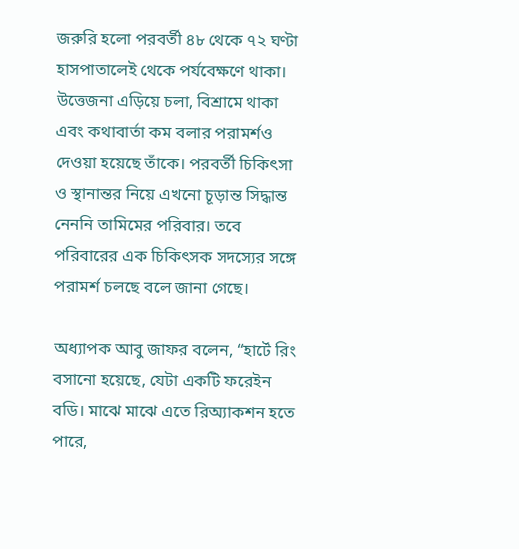জরুরি হলো পরবর্তী ৪৮ থেকে ৭২ ঘণ্টা হাসপাতালেই থেকে পর্যবেক্ষণে থাকা। উত্তেজনা এড়িয়ে চলা, বিশ্রামে থাকা এবং কথাবার্তা কম বলার পরামর্শও দেওয়া হয়েছে তাঁকে। পরবর্তী চিকিৎসা ও স্থানান্তর নিয়ে এখনো চূড়ান্ত সিদ্ধান্ত নেননি তামিমের পরিবার। তবে পরিবারের এক চিকিৎসক সদস্যের সঙ্গে পরামর্শ চলছে বলে জানা গেছে।

অধ্যাপক আবু জাফর বলেন, “হার্টে রিং বসানো হয়েছে, যেটা একটি ফরেইন বডি। মাঝে মাঝে এতে রিঅ্যাকশন হতে পারে,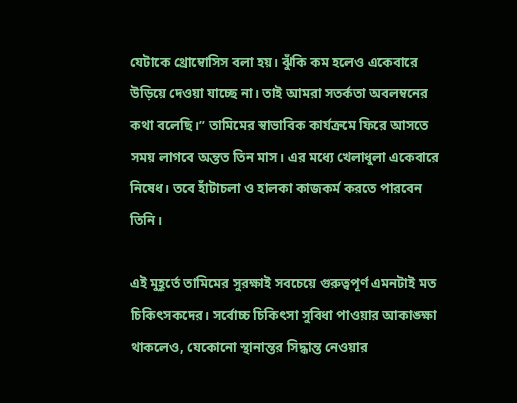যেটাকে থ্রোম্বোসিস বলা হয়। ঝুঁকি কম হলেও একেবারে উড়িয়ে দেওয়া যাচ্ছে না। তাই আমরা সতর্কতা অবলম্বনের কথা বলেছি।” তামিমের স্বাভাবিক কার্যক্রমে ফিরে আসতে সময় লাগবে অন্তত তিন মাস। এর মধ্যে খেলাধুলা একেবারে নিষেধ। তবে হাঁটাচলা ও হালকা কাজকর্ম করতে পারবেন তিনি।

এই মুহূর্তে তামিমের সুরক্ষাই সবচেয়ে গুরুত্বপূর্ণ এমনটাই মত চিকিৎসকদের। সর্বোচ্চ চিকিৎসা সুবিধা পাওয়ার আকাঙ্ক্ষা থাকলেও, যেকোনো স্থানান্তর সিদ্ধান্ত নেওয়ার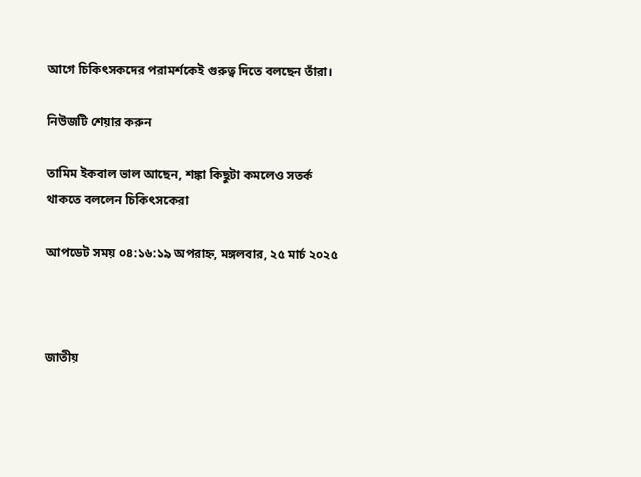আগে চিকিৎসকদের পরামর্শকেই গুরুত্ব দিতে বলছেন তাঁরা।

নিউজটি শেয়ার করুন

তামিম ইকবাল ভাল আছেন, শঙ্কা কিছুটা কমলেও সতর্ক থাকতে বললেন চিকিৎসকেরা

আপডেট সময় ০৪:১৬:১৯ অপরাহ্ন, মঙ্গলবার, ২৫ মার্চ ২০২৫



জাতীয়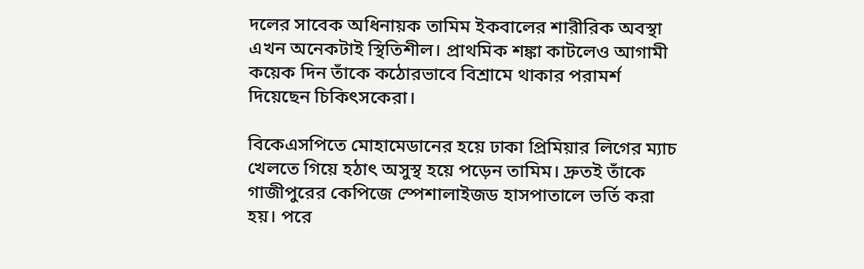দলের সাবেক অধিনায়ক তামিম ইকবালের শারীরিক অবস্থা এখন অনেকটাই স্থিতিশীল। প্রাথমিক শঙ্কা কাটলেও আগামী কয়েক দিন তাঁকে কঠোরভাবে বিশ্রামে থাকার পরামর্শ দিয়েছেন চিকিৎসকেরা।

বিকেএসপিতে মোহামেডানের হয়ে ঢাকা প্রিমিয়ার লিগের ম্যাচ খেলতে গিয়ে হঠাৎ অসুস্থ হয়ে পড়েন তামিম। দ্রুতই তাঁকে গাজীপুরের কেপিজে স্পেশালাইজড হাসপাতালে ভর্তি করা হয়। পরে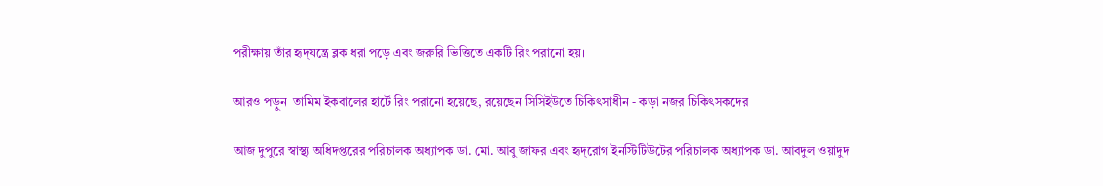পরীক্ষায় তাঁর হৃদ্‌যন্ত্রে ব্লক ধরা পড়ে এবং জরুরি ভিত্তিতে একটি রিং পরানো হয়।

আরও পড়ুন  তামিম ইকবালের হার্টে রিং পরানো হয়েছে, রয়েছেন সিসিইউতে চিকিৎসাধীন - কড়া নজর চিকিৎসকদের

আজ দুপুরে স্বাস্থ্য অধিদপ্তরের পরিচালক অধ্যাপক ডা. মো. আবু জাফর এবং হৃদ্‌রোগ ইনস্টিটিউটের পরিচালক অধ্যাপক ডা. আবদুল ওয়াদুদ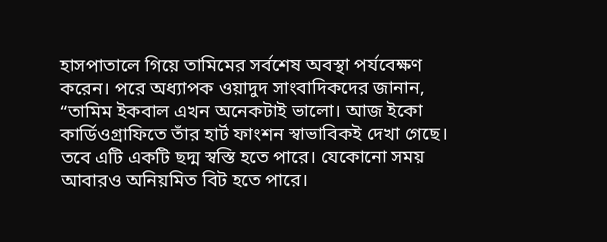হাসপাতালে গিয়ে তামিমের সর্বশেষ অবস্থা পর্যবেক্ষণ করেন। পরে অধ্যাপক ওয়াদুদ সাংবাদিকদের জানান, “তামিম ইকবাল এখন অনেকটাই ভালো। আজ ইকো কার্ডিওগ্রাফিতে তাঁর হার্ট ফাংশন স্বাভাবিকই দেখা গেছে। তবে এটি একটি ছদ্ম স্বস্তি হতে পারে। যেকোনো সময় আবারও অনিয়মিত বিট হতে পারে।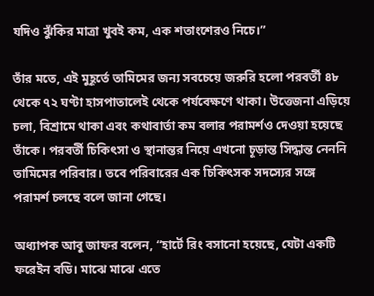যদিও ঝুঁকির মাত্রা খুবই কম, এক শতাংশেরও নিচে।”

তাঁর মতে, এই মুহূর্তে তামিমের জন্য সবচেয়ে জরুরি হলো পরবর্তী ৪৮ থেকে ৭২ ঘণ্টা হাসপাতালেই থেকে পর্যবেক্ষণে থাকা। উত্তেজনা এড়িয়ে চলা, বিশ্রামে থাকা এবং কথাবার্তা কম বলার পরামর্শও দেওয়া হয়েছে তাঁকে। পরবর্তী চিকিৎসা ও স্থানান্তর নিয়ে এখনো চূড়ান্ত সিদ্ধান্ত নেননি তামিমের পরিবার। তবে পরিবারের এক চিকিৎসক সদস্যের সঙ্গে পরামর্শ চলছে বলে জানা গেছে।

অধ্যাপক আবু জাফর বলেন, “হার্টে রিং বসানো হয়েছে, যেটা একটি ফরেইন বডি। মাঝে মাঝে এতে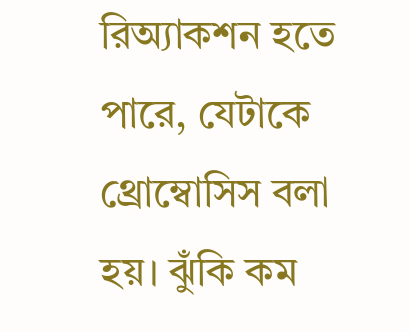রিঅ্যাকশন হতে পারে, যেটাকে থ্রোম্বোসিস বলা হয়। ঝুঁকি কম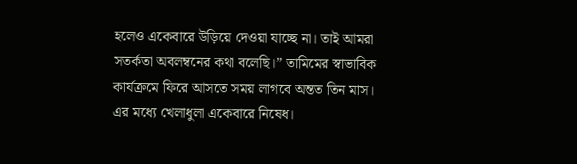হলেও একেবারে উড়িয়ে দেওয়া যাচ্ছে না। তাই আমরা সতর্কতা অবলম্বনের কথা বলেছি।” তামিমের স্বাভাবিক কার্যক্রমে ফিরে আসতে সময় লাগবে অন্তত তিন মাস। এর মধ্যে খেলাধুলা একেবারে নিষেধ।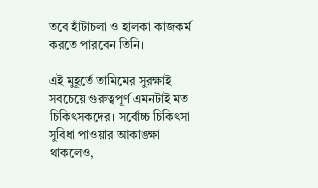তবে হাঁটাচলা ও হালকা কাজকর্ম করতে পারবেন তিনি।

এই মুহূর্তে তামিমের সুরক্ষাই সবচেয়ে গুরুত্বপূর্ণ এমনটাই মত চিকিৎসকদের। সর্বোচ্চ চিকিৎসা সুবিধা পাওয়ার আকাঙ্ক্ষা থাকলেও,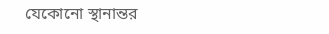যেকোনো স্থানান্তর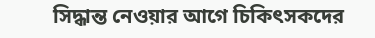সিদ্ধান্ত নেওয়ার আগে চিকিৎসকদের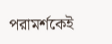পরামর্শকেই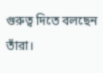গুরুত্ব দিতে বলছেন তাঁরা।